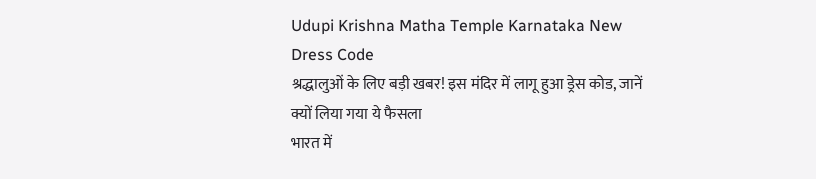Udupi Krishna Matha Temple Karnataka New Dress Code
श्रद्धालुओं के लिए बड़ी खबर! इस मंदिर में लागू हुआ ड्रेस कोड, जानें क्यों लिया गया ये फैसला
भारत में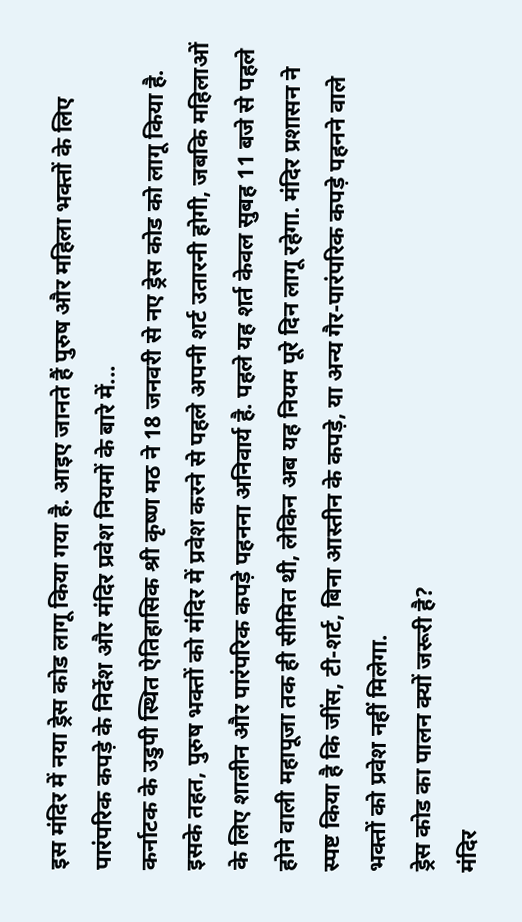इस मंदिर में नया ड्रेस कोड लागू किया गया है. आइए जानते हैं पुरुष और महिला भक्तों के लिए पारंपरिक कपड़े के निर्देश और मंदिर प्रवेश नियमों के बारे में...
कर्नाटक के उडुपी स्थित ऐतिहासिक श्री कृष्ण मठ ने 18 जनवरी से नए ड्रेस कोड को लागू किया है. इसके तहत, पुरुष भक्तों को मंदिर में प्रवेश करने से पहले अपनी शर्ट उतारनी होगी, जबकि महिलाओं के लिए शालीन और पारंपरिक कपड़े पहनना अनिवार्य है. पहले यह शर्त केवल सुबह 11 बजे से पहले होने वाली महापूजा तक ही सीमित थी, लेकिन अब यह नियम पूरे दिन लागू रहेगा. मंदिर प्रशासन ने स्पष्ट किया है कि जींस, टी-शर्ट, बिना आस्तीन के कपड़े, या अन्य गैर-पारंपरिक कपड़े पहनने वाले भक्तों को प्रवेश नहीं मिलेगा.
ड्रेस कोड का पालन क्यों जरूरी है?
मंदिर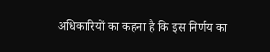अधिकारियों का कहना है कि इस निर्णय का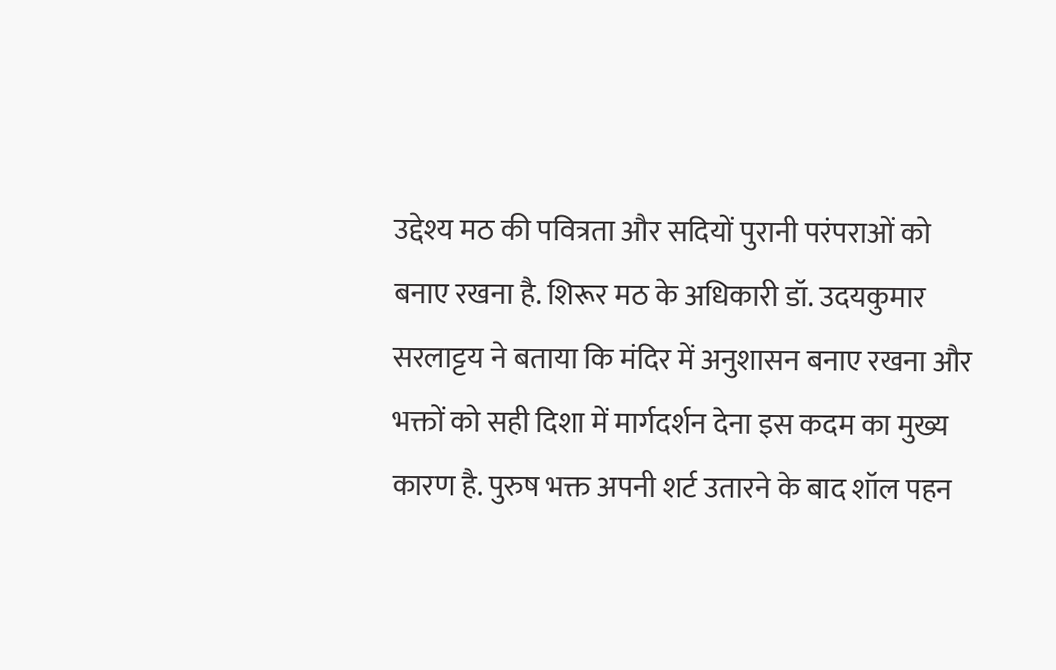उद्देश्य मठ की पवित्रता और सदियों पुरानी परंपराओं को बनाए रखना है. शिरूर मठ के अधिकारी डॉ. उदयकुमार सरलाट्टय ने बताया कि मंदिर में अनुशासन बनाए रखना और भक्तों को सही दिशा में मार्गदर्शन देना इस कदम का मुख्य कारण है. पुरुष भक्त अपनी शर्ट उतारने के बाद शॉल पहन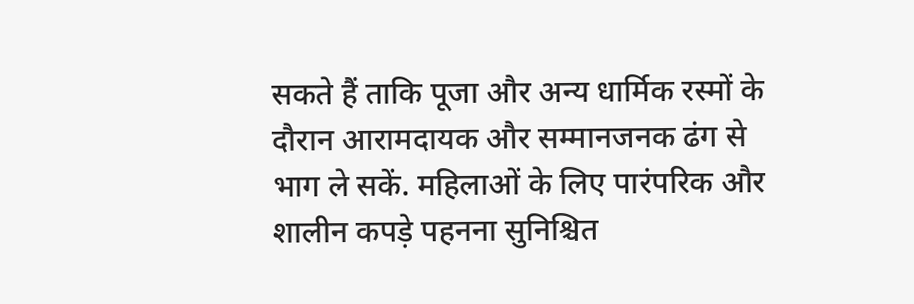सकते हैं ताकि पूजा और अन्य धार्मिक रस्मों के दौरान आरामदायक और सम्मानजनक ढंग से भाग ले सकें. महिलाओं के लिए पारंपरिक और शालीन कपड़े पहनना सुनिश्चित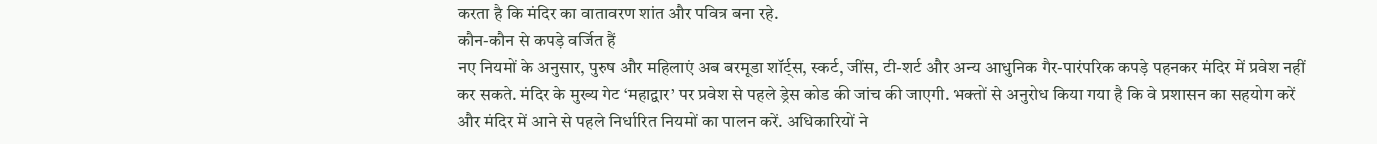करता है कि मंदिर का वातावरण शांत और पवित्र बना रहे.
कौन-कौन से कपड़े वर्जित हैं
नए नियमों के अनुसार, पुरुष और महिलाएं अब बरमूडा शॉर्ट्स, स्कर्ट, जींस, टी-शर्ट और अन्य आधुनिक गैर-पारंपरिक कपड़े पहनकर मंदिर में प्रवेश नहीं कर सकते. मंदिर के मुख्य गेट ‘महाद्वार’ पर प्रवेश से पहले ड्रेस कोड की जांच की जाएगी. भक्तों से अनुरोध किया गया है कि वे प्रशासन का सहयोग करें और मंदिर में आने से पहले निर्धारित नियमों का पालन करें. अधिकारियों ने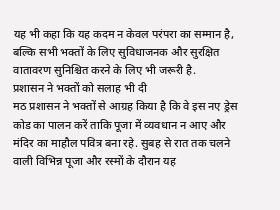यह भी कहा कि यह कदम न केवल परंपरा का सम्मान है, बल्कि सभी भक्तों के लिए सुविधाजनक और सुरक्षित वातावरण सुनिश्चित करने के लिए भी जरूरी है.
प्रशासन ने भक्तों को सलाह भी दी
मठ प्रशासन ने भक्तों से आग्रह किया है कि वे इस नए ड्रेस कोड का पालन करें ताकि पूजा में व्यवधान न आए और मंदिर का माहौल पवित्र बना रहे. सुबह से रात तक चलने वाली विभिन्न पूजा और रस्मों के दौरान यह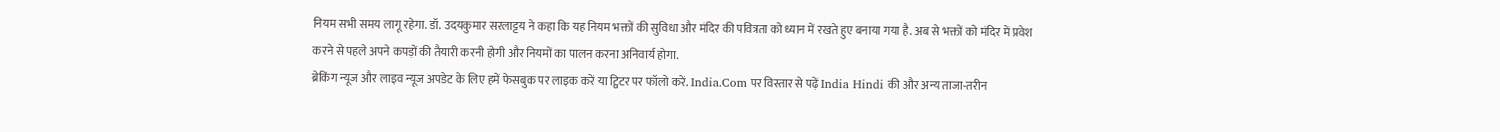नियम सभी समय लागू रहेगा. डॉ. उदयकुमार सरलाट्टय ने कहा कि यह नियम भक्तों की सुविधा और मंदिर की पवित्रता को ध्यान में रखते हुए बनाया गया है. अब से भक्तों को मंदिर में प्रवेश करने से पहले अपने कपड़ों की तैयारी करनी होगी और नियमों का पालन करना अनिवार्य होगा.
ब्रेकिंग न्यूज और लाइव न्यूज अपडेट के लिए हमें फेसबुक पर लाइक करें या ट्विटर पर फॉलो करें. India.Com पर विस्तार से पढ़ें India Hindi की और अन्य ताजा-तरीन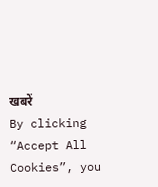खबरें
By clicking “Accept All Cookies”, you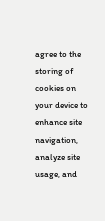agree to the storing of cookies on your device to enhance site navigation, analyze site usage, and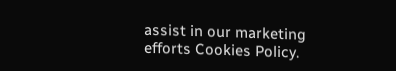assist in our marketing efforts Cookies Policy.